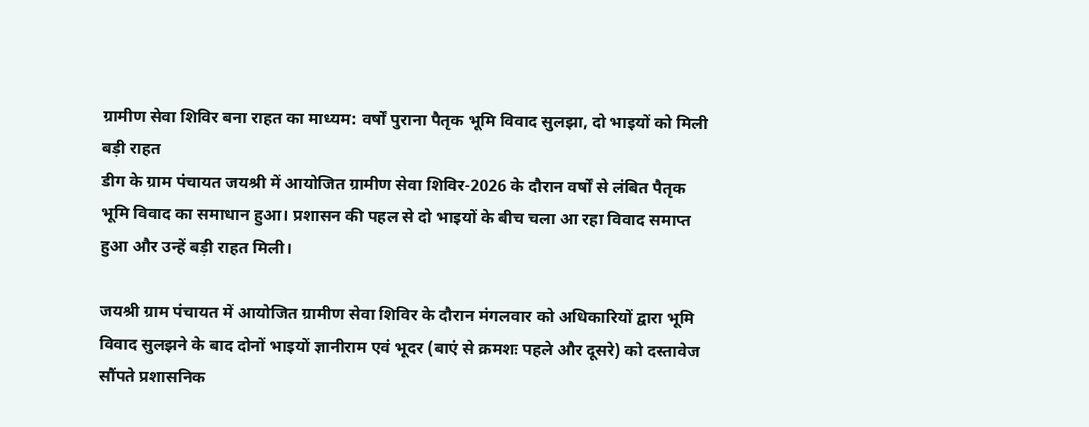ग्रामीण सेवा शिविर बना राहत का माध्यम: वर्षों पुराना पैतृक भूमि विवाद सुलझा, दो भाइयों को मिली बड़ी राहत
डीग के ग्राम पंचायत जयश्री में आयोजित ग्रामीण सेवा शिविर-2026 के दौरान वर्षों से लंबित पैतृक भूमि विवाद का समाधान हुआ। प्रशासन की पहल से दो भाइयों के बीच चला आ रहा विवाद समाप्त हुआ और उन्हें बड़ी राहत मिली।

जयश्री ग्राम पंचायत में आयोजित ग्रामीण सेवा शिविर के दौरान मंगलवार को अधिकारियों द्वारा भूमि विवाद सुलझने के बाद दोनों भाइयों ज्ञानीराम एवं भूदर (बाएं से क्रमशः पहले और दूसरे) को दस्तावेज सौंपते प्रशासनिक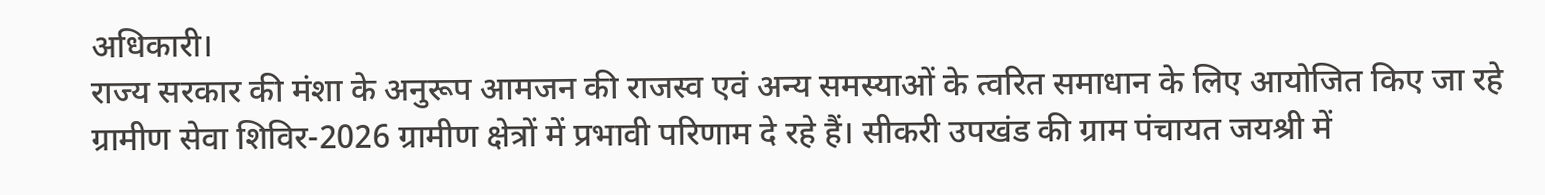अधिकारी।
राज्य सरकार की मंशा के अनुरूप आमजन की राजस्व एवं अन्य समस्याओं के त्वरित समाधान के लिए आयोजित किए जा रहे ग्रामीण सेवा शिविर-2026 ग्रामीण क्षेत्रों में प्रभावी परिणाम दे रहे हैं। सीकरी उपखंड की ग्राम पंचायत जयश्री में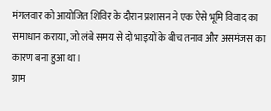मंगलवार को आयोजित शिविर के दौरान प्रशासन ने एक ऐसे भूमि विवाद का समाधान कराया, जो लंबे समय से दो भाइयों के बीच तनाव और असमंजस का कारण बना हुआ था।
ग्राम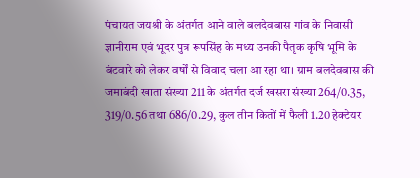पंचायत जयश्री के अंतर्गत आने वाले बलदेवबास गांव के निवासी ज्ञानीराम एवं भूदर पुत्र रूपसिंह के मध्य उनकी पैतृक कृषि भूमि के बंटवारे को लेकर वर्षों से विवाद चला आ रहा था। ग्राम बलदेवबास की जमाबंदी खाता संख्या 211 के अंतर्गत दर्ज खसरा संख्या 264/0.35, 319/0.56 तथा 686/0.29, कुल तीन कितों में फैली 1.20 हेक्टेयर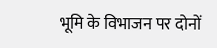भूमि के विभाजन पर दोनों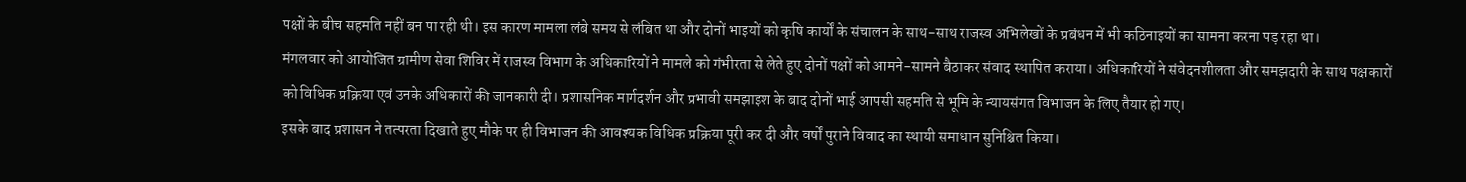पक्षों के बीच सहमति नहीं बन पा रही थी। इस कारण मामला लंबे समय से लंबित था और दोनों भाइयों को कृषि कार्यों के संचालन के साथ-साथ राजस्व अभिलेखों के प्रबंधन में भी कठिनाइयों का सामना करना पड़ रहा था।
मंगलवार को आयोजित ग्रामीण सेवा शिविर में राजस्व विभाग के अधिकारियों ने मामले को गंभीरता से लेते हुए दोनों पक्षों को आमने-सामने बैठाकर संवाद स्थापित कराया। अधिकारियों ने संवेदनशीलता और समझदारी के साथ पक्षकारों को विधिक प्रक्रिया एवं उनके अधिकारों की जानकारी दी। प्रशासनिक मार्गदर्शन और प्रभावी समझाइश के बाद दोनों भाई आपसी सहमति से भूमि के न्यायसंगत विभाजन के लिए तैयार हो गए।
इसके बाद प्रशासन ने तत्परता दिखाते हुए मौके पर ही विभाजन की आवश्यक विधिक प्रक्रिया पूरी कर दी और वर्षों पुराने विवाद का स्थायी समाधान सुनिश्चित किया।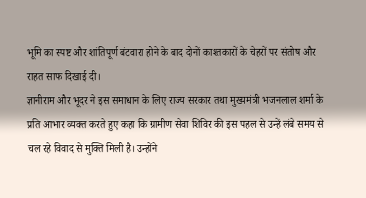भूमि का स्पष्ट और शांतिपूर्ण बंटवारा होने के बाद दोनों काश्तकारों के चेहरों पर संतोष और राहत साफ दिखाई दी।
ज्ञानीराम और भूदर ने इस समाधान के लिए राज्य सरकार तथा मुख्यमंत्री भजनलाल शर्मा के प्रति आभार व्यक्त करते हुए कहा कि ग्रामीण सेवा शिविर की इस पहल से उन्हें लंबे समय से चल रहे विवाद से मुक्ति मिली है। उन्होंने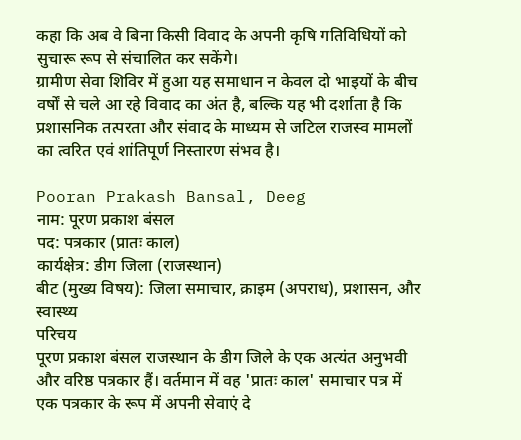कहा कि अब वे बिना किसी विवाद के अपनी कृषि गतिविधियों को सुचारू रूप से संचालित कर सकेंगे।
ग्रामीण सेवा शिविर में हुआ यह समाधान न केवल दो भाइयों के बीच वर्षों से चले आ रहे विवाद का अंत है, बल्कि यह भी दर्शाता है कि प्रशासनिक तत्परता और संवाद के माध्यम से जटिल राजस्व मामलों का त्वरित एवं शांतिपूर्ण निस्तारण संभव है।

Pooran Prakash Bansal, Deeg
नाम: पूरण प्रकाश बंसल
पद: पत्रकार (प्रातः काल)
कार्यक्षेत्र: डीग जिला (राजस्थान)
बीट (मुख्य विषय): जिला समाचार, क्राइम (अपराध), प्रशासन, और स्वास्थ्य
परिचय
पूरण प्रकाश बंसल राजस्थान के डीग जिले के एक अत्यंत अनुभवी और वरिष्ठ पत्रकार हैं। वर्तमान में वह 'प्रातः काल' समाचार पत्र में एक पत्रकार के रूप में अपनी सेवाएं दे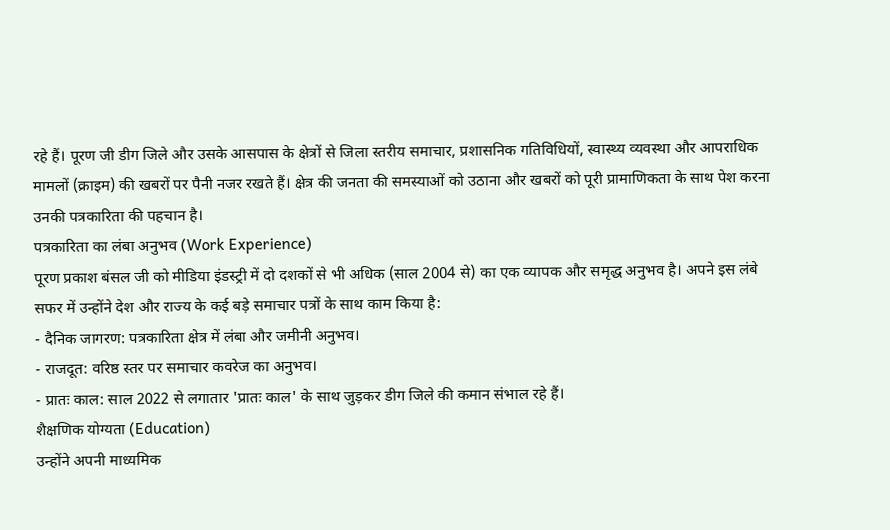रहे हैं। पूरण जी डीग जिले और उसके आसपास के क्षेत्रों से जिला स्तरीय समाचार, प्रशासनिक गतिविधियों, स्वास्थ्य व्यवस्था और आपराधिक मामलों (क्राइम) की खबरों पर पैनी नजर रखते हैं। क्षेत्र की जनता की समस्याओं को उठाना और खबरों को पूरी प्रामाणिकता के साथ पेश करना उनकी पत्रकारिता की पहचान है।
पत्रकारिता का लंबा अनुभव (Work Experience)
पूरण प्रकाश बंसल जी को मीडिया इंडस्ट्री में दो दशकों से भी अधिक (साल 2004 से) का एक व्यापक और समृद्ध अनुभव है। अपने इस लंबे सफर में उन्होंने देश और राज्य के कई बड़े समाचार पत्रों के साथ काम किया है:
- दैनिक जागरण: पत्रकारिता क्षेत्र में लंबा और जमीनी अनुभव।
- राजदूत: वरिष्ठ स्तर पर समाचार कवरेज का अनुभव।
- प्रातः काल: साल 2022 से लगातार 'प्रातः काल' के साथ जुड़कर डीग जिले की कमान संभाल रहे हैं।
शैक्षणिक योग्यता (Education)
उन्होंने अपनी माध्यमिक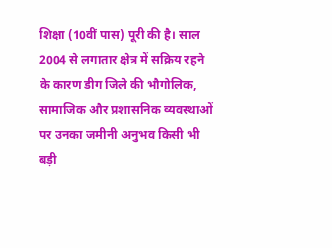शिक्षा (10वीं पास) पूरी की है। साल 2004 से लगातार क्षेत्र में सक्रिय रहने के कारण डीग जिले की भौगोलिक, सामाजिक और प्रशासनिक व्यवस्थाओं पर उनका जमीनी अनुभव किसी भी बड़ी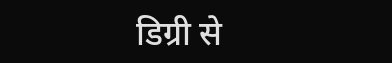डिग्री से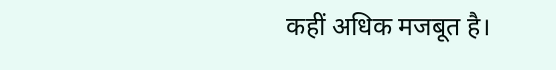कहीं अधिक मजबूत है।